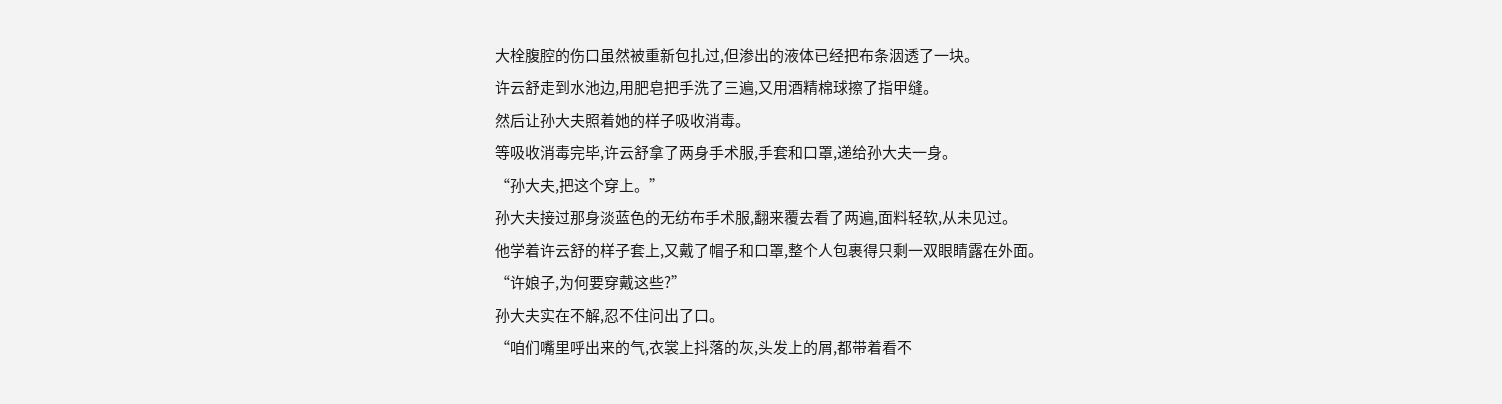大栓腹腔的伤口虽然被重新包扎过,但渗出的液体已经把布条洇透了一块。
许云舒走到水池边,用肥皂把手洗了三遍,又用酒精棉球擦了指甲缝。
然后让孙大夫照着她的样子吸收消毒。
等吸收消毒完毕,许云舒拿了两身手术服,手套和口罩,递给孙大夫一身。
“孙大夫,把这个穿上。”
孙大夫接过那身淡蓝色的无纺布手术服,翻来覆去看了两遍,面料轻软,从未见过。
他学着许云舒的样子套上,又戴了帽子和口罩,整个人包裹得只剩一双眼睛露在外面。
“许娘子,为何要穿戴这些?”
孙大夫实在不解,忍不住问出了口。
“咱们嘴里呼出来的气,衣裳上抖落的灰,头发上的屑,都带着看不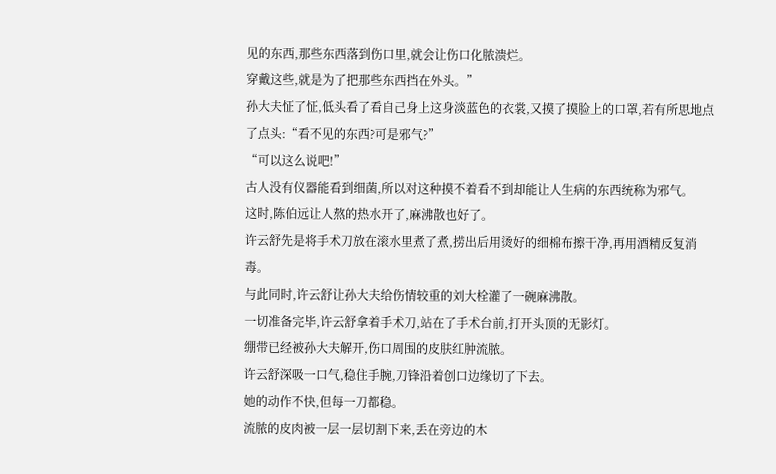见的东西,那些东西落到伤口里,就会让伤口化脓溃烂。
穿戴这些,就是为了把那些东西挡在外头。”
孙大夫怔了怔,低头看了看自己身上这身淡蓝色的衣裳,又摸了摸脸上的口罩,若有所思地点了点头:“看不见的东西?可是邪气?”
“可以这么说吧!”
古人没有仪器能看到细菌,所以对这种摸不着看不到却能让人生病的东西统称为邪气。
这时,陈伯远让人熬的热水开了,麻沸散也好了。
许云舒先是将手术刀放在滚水里煮了煮,捞出后用烫好的细棉布擦干净,再用酒精反复消毒。
与此同时,许云舒让孙大夫给伤情较重的刘大栓灌了一碗麻沸散。
一切准备完毕,许云舒拿着手术刀,站在了手术台前,打开头顶的无影灯。
绷带已经被孙大夫解开,伤口周围的皮肤红肿流脓。
许云舒深吸一口气,稳住手腕,刀锋沿着创口边缘切了下去。
她的动作不快,但每一刀都稳。
流脓的皮肉被一层一层切割下来,丢在旁边的木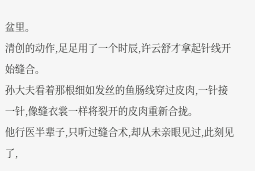盆里。
清创的动作,足足用了一个时辰,许云舒才拿起针线开始缝合。
孙大夫看着那根细如发丝的鱼肠线穿过皮肉,一针接一针,像缝衣裳一样将裂开的皮肉重新合拢。
他行医半辈子,只听过缝合术,却从未亲眼见过,此刻见了,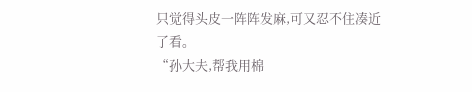只觉得头皮一阵阵发麻,可又忍不住凑近了看。
“孙大夫,帮我用棉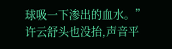球吸一下渗出的血水。”
许云舒头也没抬,声音平